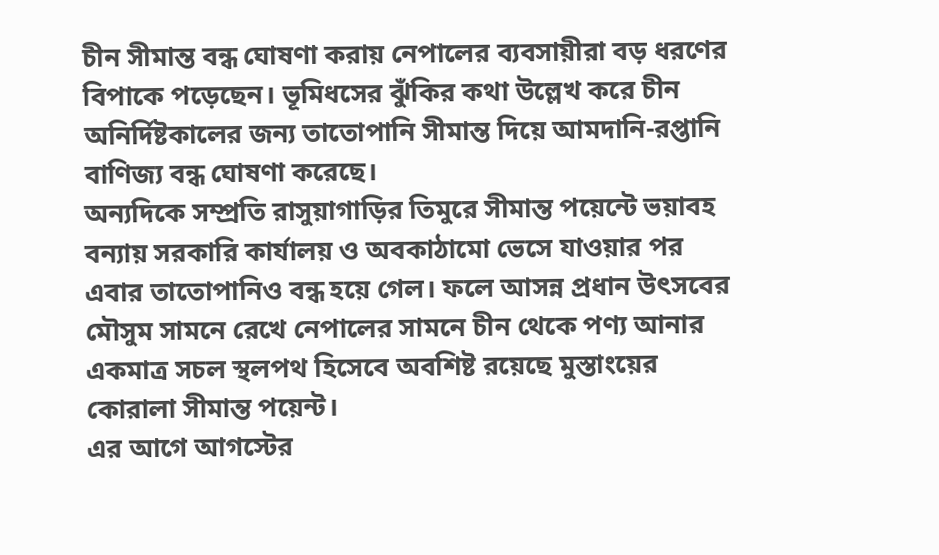চীন সীমান্ত বন্ধ ঘোষণা করায় নেপালের ব্যবসায়ীরা বড় ধরণের বিপাকে পড়েছেন। ভূমিধসের ঝুঁকির কথা উল্লেখ করে চীন অনির্দিষ্টকালের জন্য তাতোপানি সীমান্ত দিয়ে আমদানি-রপ্তানি বাণিজ্য বন্ধ ঘোষণা করেছে।
অন্যদিকে সম্প্রতি রাসুয়াগাড়ির তিমুরে সীমান্ত পয়েন্টে ভয়াবহ বন্যায় সরকারি কার্যালয় ও অবকাঠামো ভেসে যাওয়ার পর এবার তাতোপানিও বন্ধ হয়ে গেল। ফলে আসন্ন প্রধান উৎসবের মৌসুম সামনে রেখে নেপালের সামনে চীন থেকে পণ্য আনার একমাত্র সচল স্থলপথ হিসেবে অবশিষ্ট রয়েছে মুস্তাংয়ের কোরালা সীমান্ত পয়েন্ট।
এর আগে আগস্টের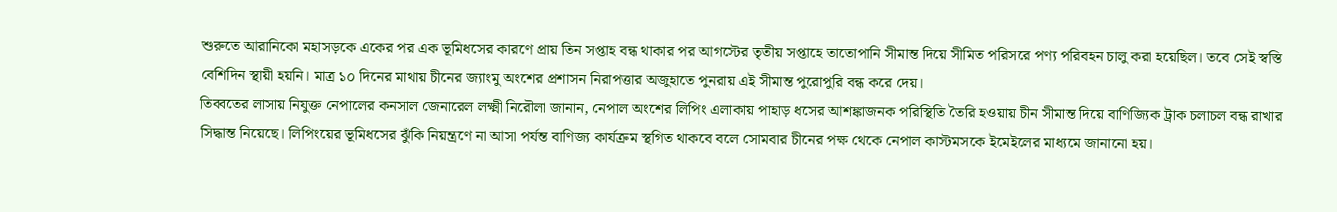শুরুতে আরানিকো মহাসড়কে একের পর এক ভূমিধসের কারণে প্রায় তিন সপ্তাহ বন্ধ থাকার পর আগস্টের তৃতীয় সপ্তাহে তাতোপানি সীমান্ত দিয়ে সীমিত পরিসরে পণ্য পরিবহন চালু করা হয়েছিল। তবে সেই স্বস্তি বেশিদিন স্থায়ী হয়নি। মাত্র ১০ দিনের মাথায় চীনের জ্যাংমু অংশের প্রশাসন নিরাপত্তার অজুহাতে পুনরায় এই সীমান্ত পুরোপুরি বন্ধ করে দেয়।
তিব্বতের লাসায় নিযুক্ত নেপালের কনসাল জেনারেল লক্ষ্মী নিরৌলা জানান, নেপাল অংশের লিপিং এলাকায় পাহাড় ধসের আশঙ্কাজনক পরিস্থিতি তৈরি হওয়ায় চীন সীমান্ত দিয়ে বাণিজ্যিক ট্রাক চলাচল বন্ধ রাখার সিদ্ধান্ত নিয়েছে। লিপিংয়ের ভূমিধসের ঝুঁকি নিয়ন্ত্রণে না আসা পর্যন্ত বাণিজ্য কার্যক্রম স্থগিত থাকবে বলে সোমবার চীনের পক্ষ থেকে নেপাল কাস্টমসকে ইমেইলের মাধ্যমে জানানো হয়।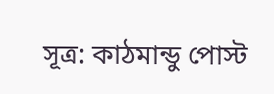সূত্র: কাঠমান্ডু পোস্ট